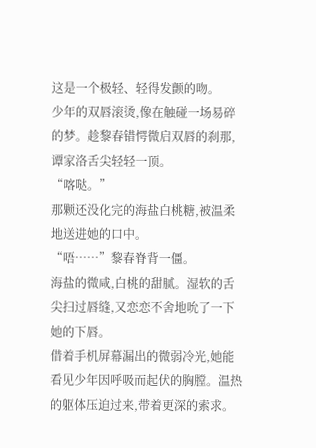这是一个极轻、轻得发颤的吻。
少年的双唇滚烫,像在触碰一场易碎的梦。趁黎春错愕微启双唇的刹那,谭家洛舌尖轻轻一顶。
“喀哒。”
那颗还没化完的海盐白桃糖,被温柔地送进她的口中。
“唔……”黎春脊背一僵。
海盐的微咸,白桃的甜腻。湿软的舌尖扫过唇缝,又恋恋不舍地吮了一下她的下唇。
借着手机屏幕漏出的微弱冷光,她能看见少年因呼吸而起伏的胸膛。温热的躯体压迫过来,带着更深的索求。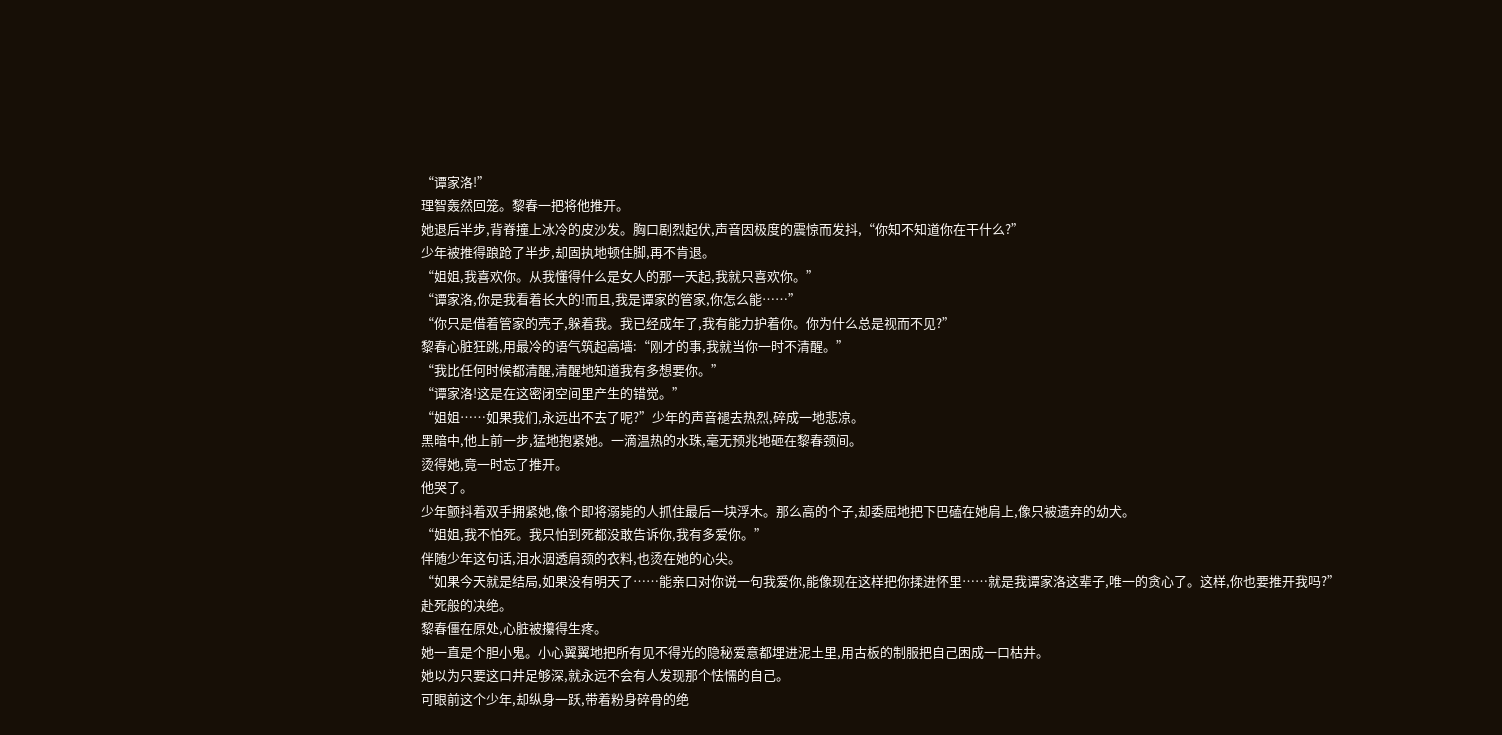“谭家洛!”
理智轰然回笼。黎春一把将他推开。
她退后半步,背脊撞上冰冷的皮沙发。胸口剧烈起伏,声音因极度的震惊而发抖,“你知不知道你在干什么?”
少年被推得踉跄了半步,却固执地顿住脚,再不肯退。
“姐姐,我喜欢你。从我懂得什么是女人的那一天起,我就只喜欢你。”
“谭家洛,你是我看着长大的!而且,我是谭家的管家,你怎么能……”
“你只是借着管家的壳子,躲着我。我已经成年了,我有能力护着你。你为什么总是视而不见?”
黎春心脏狂跳,用最冷的语气筑起高墙:“刚才的事,我就当你一时不清醒。”
“我比任何时候都清醒,清醒地知道我有多想要你。”
“谭家洛!这是在这密闭空间里产生的错觉。”
“姐姐……如果我们,永远出不去了呢?”少年的声音褪去热烈,碎成一地悲凉。
黑暗中,他上前一步,猛地抱紧她。一滴温热的水珠,毫无预兆地砸在黎春颈间。
烫得她,竟一时忘了推开。
他哭了。
少年颤抖着双手拥紧她,像个即将溺毙的人抓住最后一块浮木。那么高的个子,却委屈地把下巴磕在她肩上,像只被遗弃的幼犬。
“姐姐,我不怕死。我只怕到死都没敢告诉你,我有多爱你。”
伴随少年这句话,泪水洇透肩颈的衣料,也烫在她的心尖。
“如果今天就是结局,如果没有明天了……能亲口对你说一句我爱你,能像现在这样把你揉进怀里……就是我谭家洛这辈子,唯一的贪心了。这样,你也要推开我吗?”
赴死般的决绝。
黎春僵在原处,心脏被攥得生疼。
她一直是个胆小鬼。小心翼翼地把所有见不得光的隐秘爱意都埋进泥土里,用古板的制服把自己困成一口枯井。
她以为只要这口井足够深,就永远不会有人发现那个怯懦的自己。
可眼前这个少年,却纵身一跃,带着粉身碎骨的绝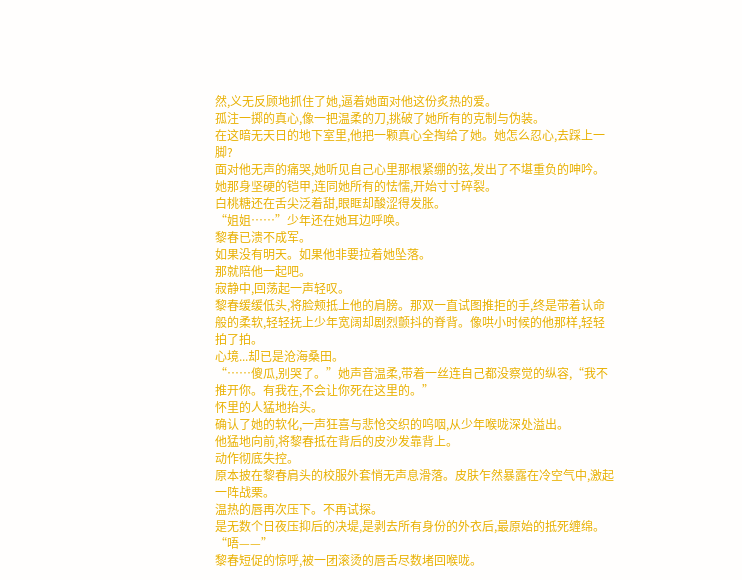然,义无反顾地抓住了她,逼着她面对他这份炙热的爱。
孤注一掷的真心,像一把温柔的刀,挑破了她所有的克制与伪装。
在这暗无天日的地下室里,他把一颗真心全掏给了她。她怎么忍心,去踩上一脚?
面对他无声的痛哭,她听见自己心里那根紧绷的弦,发出了不堪重负的呻吟。她那身坚硬的铠甲,连同她所有的怯懦,开始寸寸碎裂。
白桃糖还在舌尖泛着甜,眼眶却酸涩得发胀。
“姐姐……”少年还在她耳边呼唤。
黎春已溃不成军。
如果没有明天。如果他非要拉着她坠落。
那就陪他一起吧。
寂静中,回荡起一声轻叹。
黎春缓缓低头,将脸颊抵上他的肩膀。那双一直试图推拒的手,终是带着认命般的柔软,轻轻抚上少年宽阔却剧烈颤抖的脊背。像哄小时候的他那样,轻轻拍了拍。
心境...却已是沧海桑田。
“……傻瓜,别哭了。”她声音温柔,带着一丝连自己都没察觉的纵容,“我不推开你。有我在,不会让你死在这里的。”
怀里的人猛地抬头。
确认了她的软化,一声狂喜与悲怆交织的呜咽,从少年喉咙深处溢出。
他猛地向前,将黎春抵在背后的皮沙发靠背上。
动作彻底失控。
原本披在黎春肩头的校服外套悄无声息滑落。皮肤乍然暴露在冷空气中,激起一阵战栗。
温热的唇再次压下。不再试探。
是无数个日夜压抑后的决堤,是剥去所有身份的外衣后,最原始的抵死缠绵。
“唔——”
黎春短促的惊呼,被一团滚烫的唇舌尽数堵回喉咙。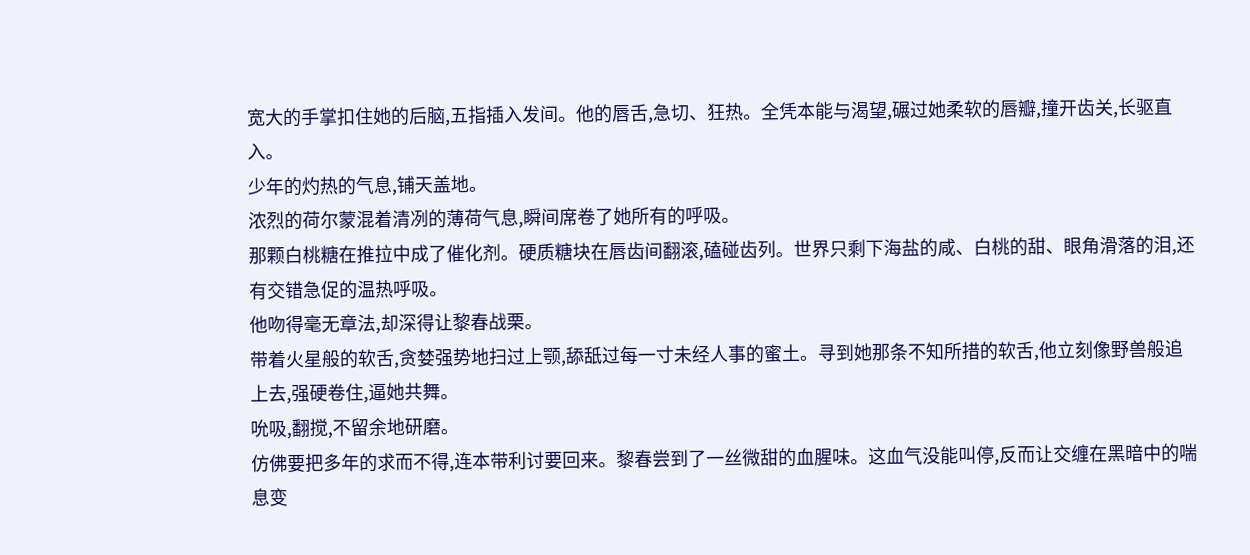宽大的手掌扣住她的后脑,五指插入发间。他的唇舌,急切、狂热。全凭本能与渴望,碾过她柔软的唇瓣,撞开齿关,长驱直入。
少年的灼热的气息,铺天盖地。
浓烈的荷尔蒙混着清冽的薄荷气息,瞬间席卷了她所有的呼吸。
那颗白桃糖在推拉中成了催化剂。硬质糖块在唇齿间翻滚,磕碰齿列。世界只剩下海盐的咸、白桃的甜、眼角滑落的泪,还有交错急促的温热呼吸。
他吻得毫无章法,却深得让黎春战栗。
带着火星般的软舌,贪婪强势地扫过上颚,舔舐过每一寸未经人事的蜜土。寻到她那条不知所措的软舌,他立刻像野兽般追上去,强硬卷住,逼她共舞。
吮吸,翻搅,不留余地研磨。
仿佛要把多年的求而不得,连本带利讨要回来。黎春尝到了一丝微甜的血腥味。这血气没能叫停,反而让交缠在黑暗中的喘息变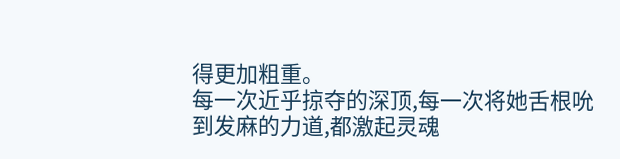得更加粗重。
每一次近乎掠夺的深顶,每一次将她舌根吮到发麻的力道,都激起灵魂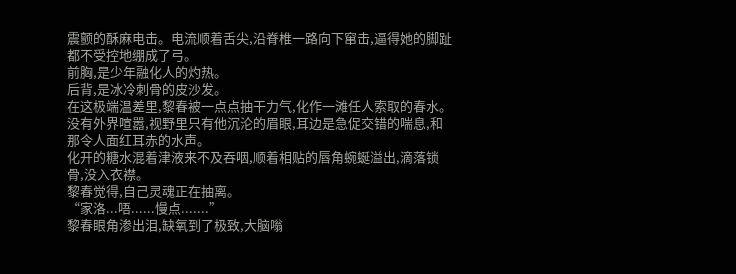震颤的酥麻电击。电流顺着舌尖,沿脊椎一路向下窜击,逼得她的脚趾都不受控地绷成了弓。
前胸,是少年融化人的灼热。
后背,是冰冷刺骨的皮沙发。
在这极端温差里,黎春被一点点抽干力气,化作一滩任人索取的春水。
没有外界喧嚣,视野里只有他沉沦的眉眼,耳边是急促交错的喘息,和那令人面红耳赤的水声。
化开的糖水混着津液来不及吞咽,顺着相贴的唇角蜿蜒溢出,滴落锁骨,没入衣襟。
黎春觉得,自己灵魂正在抽离。
“家洛...唔......慢点.......”
黎春眼角渗出泪,缺氧到了极致,大脑嗡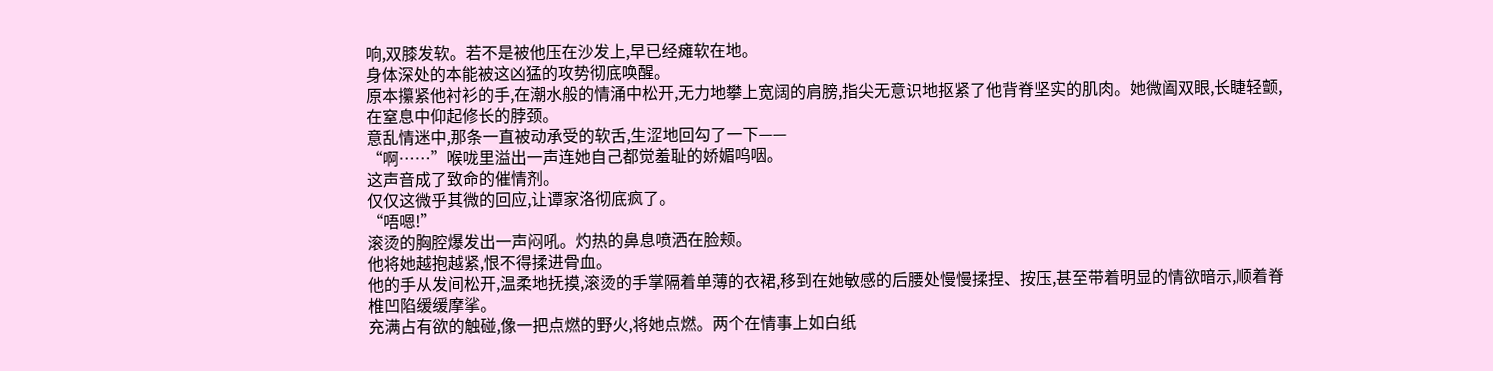响,双膝发软。若不是被他压在沙发上,早已经瘫软在地。
身体深处的本能被这凶猛的攻势彻底唤醒。
原本攥紧他衬衫的手,在潮水般的情涌中松开,无力地攀上宽阔的肩膀,指尖无意识地抠紧了他背脊坚实的肌肉。她微阖双眼,长睫轻颤,在窒息中仰起修长的脖颈。
意乱情迷中,那条一直被动承受的软舌,生涩地回勾了一下——
“啊……”喉咙里溢出一声连她自己都觉羞耻的娇媚呜咽。
这声音成了致命的催情剂。
仅仅这微乎其微的回应,让谭家洛彻底疯了。
“唔嗯!”
滚烫的胸腔爆发出一声闷吼。灼热的鼻息喷洒在脸颊。
他将她越抱越紧,恨不得揉进骨血。
他的手从发间松开,温柔地抚摸,滚烫的手掌隔着单薄的衣裙,移到在她敏感的后腰处慢慢揉捏、按压,甚至带着明显的情欲暗示,顺着脊椎凹陷缓缓摩挲。
充满占有欲的触碰,像一把点燃的野火,将她点燃。两个在情事上如白纸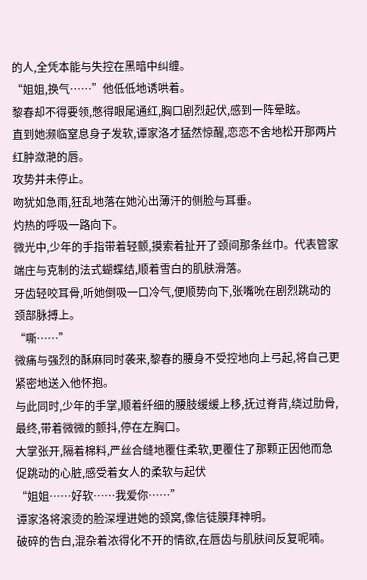的人,全凭本能与失控在黑暗中纠缠。
“姐姐,换气……”他低低地诱哄着。
黎春却不得要领,憋得眼尾通红,胸口剧烈起伏,感到一阵晕眩。
直到她濒临窒息身子发软,谭家洛才猛然惊醒,恋恋不舍地松开那两片红肿潋滟的唇。
攻势并未停止。
吻犹如急雨,狂乱地落在她沁出薄汗的侧脸与耳垂。
灼热的呼吸一路向下。
微光中,少年的手指带着轻颤,摸索着扯开了颈间那条丝巾。代表管家端庄与克制的法式蝴蝶结,顺着雪白的肌肤滑落。
牙齿轻咬耳骨,听她倒吸一口冷气,便顺势向下,张嘴吮在剧烈跳动的颈部脉搏上。
“嘶……”
微痛与强烈的酥麻同时袭来,黎春的腰身不受控地向上弓起,将自己更紧密地送入他怀抱。
与此同时,少年的手掌,顺着纤细的腰肢缓缓上移,抚过脊背,绕过肋骨,最终,带着微微的颤抖,停在左胸口。
大掌张开,隔着棉料,严丝合缝地覆住柔软,更覆住了那颗正因他而急促跳动的心脏,感受着女人的柔软与起伏
“姐姐……好软……我爱你……”
谭家洛将滚烫的脸深埋进她的颈窝,像信徒膜拜神明。
破碎的告白,混杂着浓得化不开的情欲,在唇齿与肌肤间反复呢喃。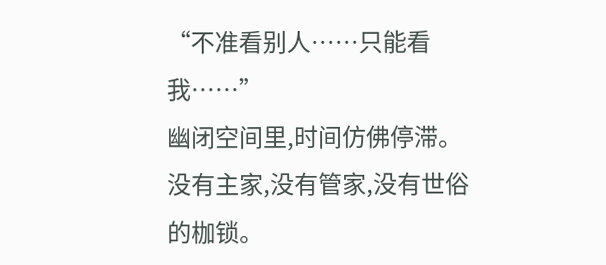“不准看别人……只能看我……”
幽闭空间里,时间仿佛停滞。
没有主家,没有管家,没有世俗的枷锁。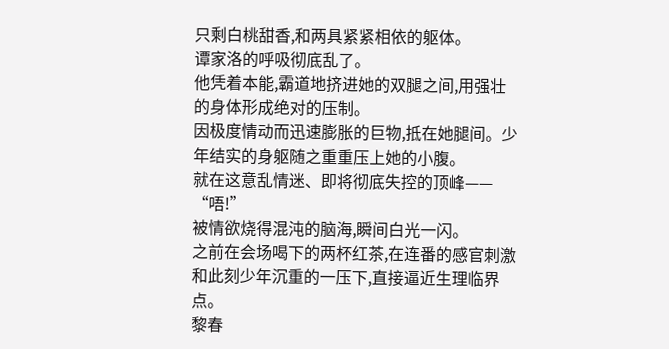只剩白桃甜香,和两具紧紧相依的躯体。
谭家洛的呼吸彻底乱了。
他凭着本能,霸道地挤进她的双腿之间,用强壮的身体形成绝对的压制。
因极度情动而迅速膨胀的巨物,抵在她腿间。少年结实的身躯随之重重压上她的小腹。
就在这意乱情迷、即将彻底失控的顶峰——
“唔!”
被情欲烧得混沌的脑海,瞬间白光一闪。
之前在会场喝下的两杯红茶,在连番的感官刺激和此刻少年沉重的一压下,直接逼近生理临界点。
黎春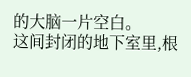的大脑一片空白。
这间封闭的地下室里,根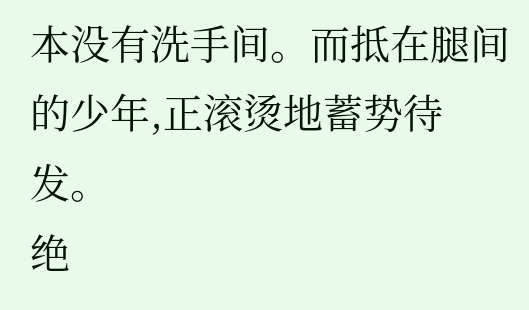本没有洗手间。而抵在腿间的少年,正滚烫地蓄势待发。
绝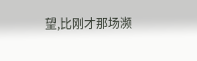望,比刚才那场濒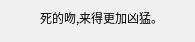死的吻,来得更加凶猛。